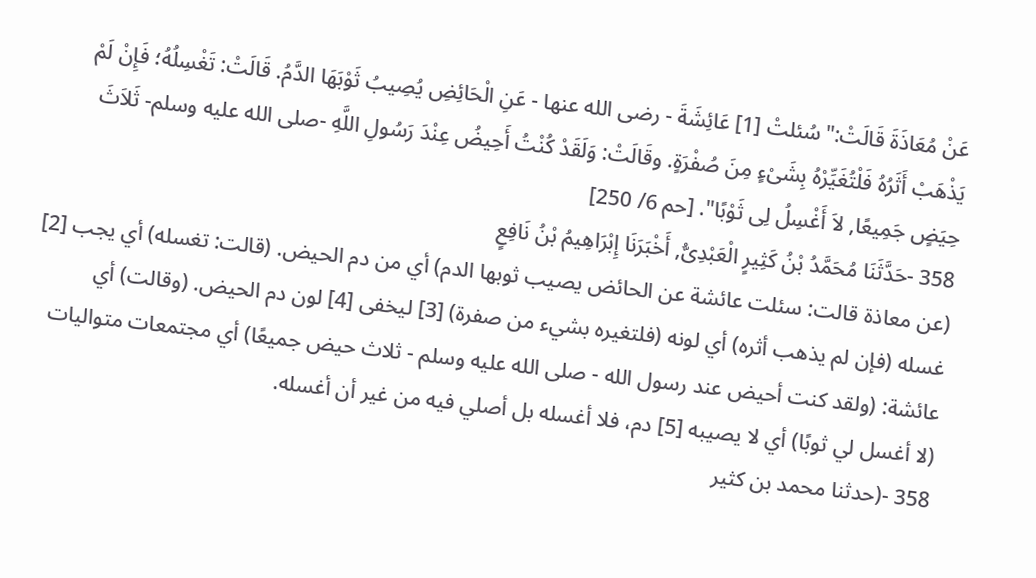عَنْ مُعَاذَةَ قَالَتْ:"سُئلتْ [1] عَائِشَةَ - رضى الله عنها - عَنِ الْحَائِضِ يُصِيبُ ثَوْبَهَا الدَّمُ. قَالَتْ: تَغْسِلُهُ؛ فَإِنْ لَمْ يَذْهَبْ أَثَرُهُ فَلْتُغَيِّرْهُ بِشَىْءٍ مِنَ صُفْرَةٍ. وقَالَتْ: وَلَقَدْ كُنْتُ أَحِيضُ عِنْدَ رَسُولِ اللَّهِ -صلى الله عليه وسلم- ثَلاَثَ حِيَضٍ جَمِيعًا, لاَ أَغْسِلُ لِى ثَوْبًا". [حم 6/ 250]
358 -حَدَّثَنَا مُحَمَّدُ بْنُ كَثِيرٍ الْعَبْدِىُّ, أَخْبَرَنَا إِبْرَاهِيمُ بْنُ نَافِعٍ
(عن معاذة قالت: سئلت عائشة عن الحائض يصيب ثوبها الدم) أي من دم الحيض. (قالت: تغسله) أي يجب [2] غسله (فإن لم يذهب أثره) أي لونه (فلتغيره بشيء من صفرة) [3] ليخفى [4] لون دم الحيض. (وقالت) أي عائشة: (ولقد كنت أحيض عند رسول الله - صلى الله عليه وسلم - ثلاث حيض جميعًا) أي مجتمعات متواليات (لا أغسل لي ثوبًا) أي لا يصيبه [5] دم، فلا أغسله بل أصلي فيه من غير أن أغسله.
358 -(حدثنا محمد بن كثير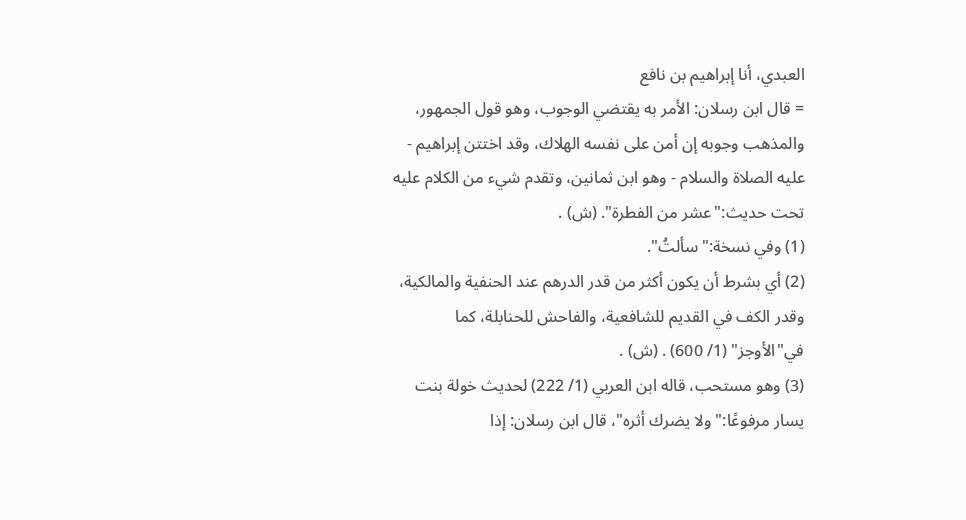العبدي، أنا إبراهيم بن نافع
= قال ابن رسلان: الأمر به يقتضي الوجوب، وهو قول الجمهور، والمذهب وجوبه إن أمن على نفسه الهلاك، وقد اختتن إبراهيم - عليه الصلاة والسلام - وهو ابن ثمانين، وتقدم شيء من الكلام عليه تحت حديث:"عشر من الفطرة". (ش) .
(1) وفي نسخة:"سألتُ".
(2) أي بشرط أن يكون أكثر من قدر الدرهم عند الحنفية والمالكية، وقدر الكف في القديم للشافعية، والفاحش للحنابلة، كما في"الأوجز" (1/ 600) . (ش) .
(3) وهو مستحب، قاله ابن العربي (1/ 222) لحديث خولة بنت يسار مرفوعًا:"ولا يضرك أثره"، قال ابن رسلان: إذا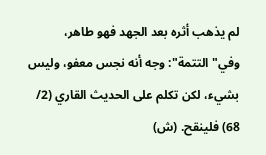لم يذهب أثره بعد الجهد فهو طاهر، وفي"التتمة": وجه أنه نجس معفو، وليس بشيء، لكن تكلم على الحديث القاري (2/ 68) فلينقح. (ش)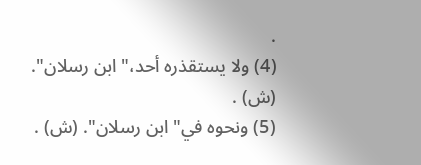.
(4) ولا يستقذره أحد،"ابن رسلان". (ش) .
(5) ونحوه في"ابن رسلان". (ش) .